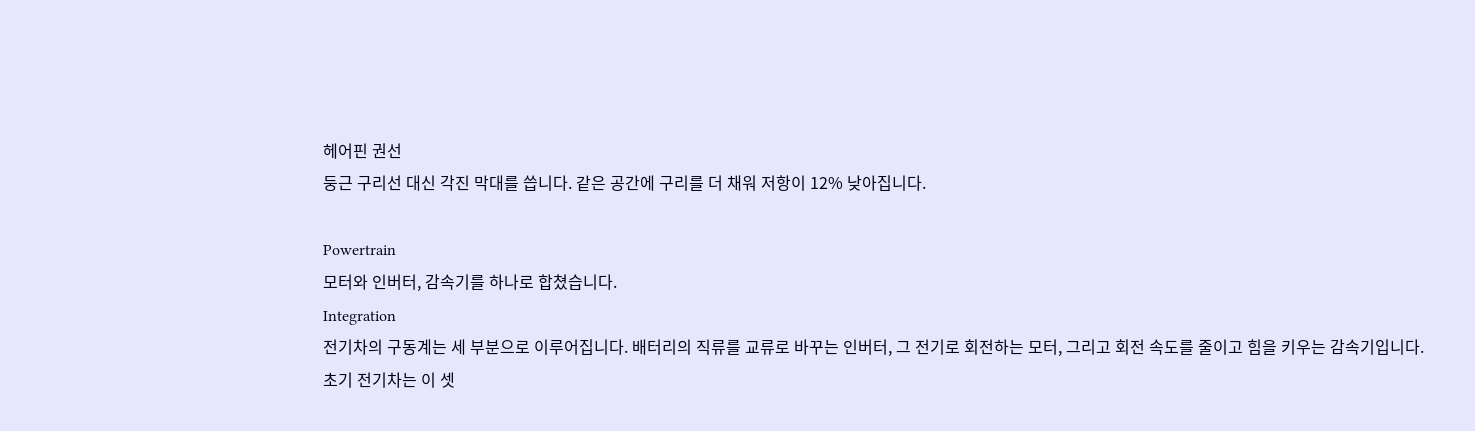헤어핀 권선
둥근 구리선 대신 각진 막대를 씁니다. 같은 공간에 구리를 더 채워 저항이 12% 낮아집니다.

Powertrain
모터와 인버터, 감속기를 하나로 합쳤습니다.
Integration
전기차의 구동계는 세 부분으로 이루어집니다. 배터리의 직류를 교류로 바꾸는 인버터, 그 전기로 회전하는 모터, 그리고 회전 속도를 줄이고 힘을 키우는 감속기입니다.
초기 전기차는 이 셋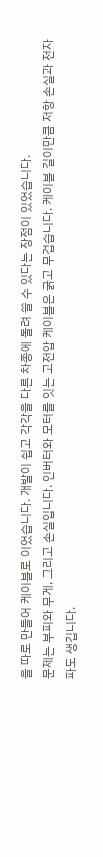을 따로 만들어 케이블로 이었습니다. 개발이 쉽고 각각을 다른 차종에 돌려 쓸 수 있다는 장점이 있었습니다.
문제는 부피와 무게, 그리고 손실입니다. 인버터와 모터를 잇는 고전압 케이블은 굵고 무겁습니다. 케이블 길이만큼 저항 손실과 전자파도 생깁니다.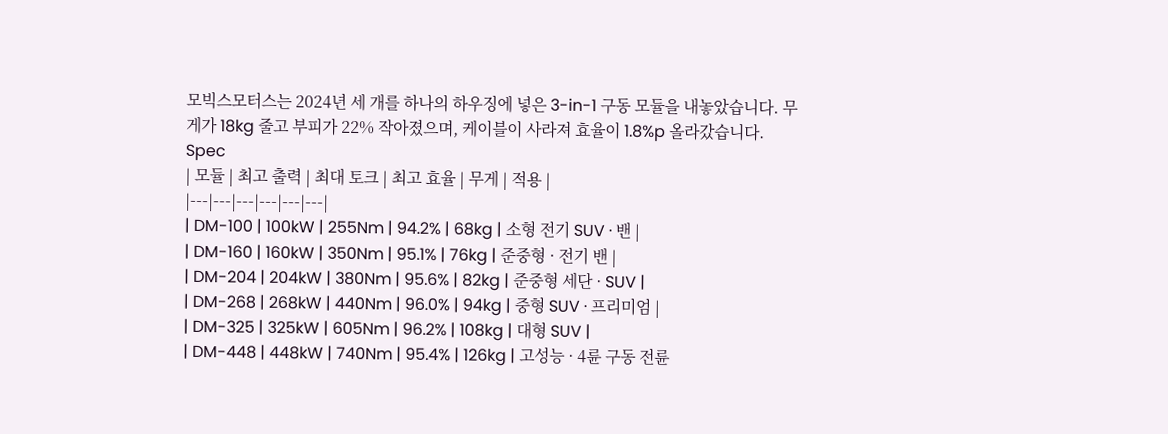모빅스모터스는 2024년 세 개를 하나의 하우징에 넣은 3-in-1 구동 모듈을 내놓았습니다. 무게가 18kg 줄고 부피가 22% 작아졌으며, 케이블이 사라져 효율이 1.8%p 올라갔습니다.
Spec
| 모듈 | 최고 출력 | 최대 토크 | 최고 효율 | 무게 | 적용 |
|---|---|---|---|---|---|
| DM-100 | 100kW | 255Nm | 94.2% | 68kg | 소형 전기 SUV · 밴 |
| DM-160 | 160kW | 350Nm | 95.1% | 76kg | 준중형 · 전기 밴 |
| DM-204 | 204kW | 380Nm | 95.6% | 82kg | 준중형 세단 · SUV |
| DM-268 | 268kW | 440Nm | 96.0% | 94kg | 중형 SUV · 프리미엄 |
| DM-325 | 325kW | 605Nm | 96.2% | 108kg | 대형 SUV |
| DM-448 | 448kW | 740Nm | 95.4% | 126kg | 고성능 · 4륜 구동 전륜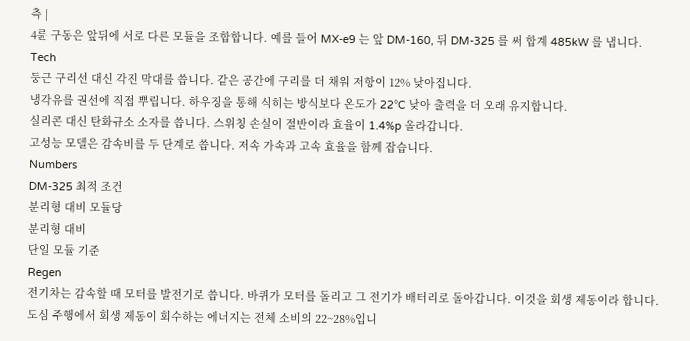측 |
4륜 구동은 앞뒤에 서로 다른 모듈을 조합합니다. 예를 들어 MX-e9 는 앞 DM-160, 뒤 DM-325 를 써 합계 485kW 를 냅니다.
Tech
둥근 구리선 대신 각진 막대를 씁니다. 같은 공간에 구리를 더 채워 저항이 12% 낮아집니다.
냉각유를 권선에 직접 뿌립니다. 하우징을 통해 식히는 방식보다 온도가 22°C 낮아 출력을 더 오래 유지합니다.
실리콘 대신 탄화규소 소자를 씁니다. 스위칭 손실이 절반이라 효율이 1.4%p 올라갑니다.
고성능 모델은 감속비를 두 단계로 씁니다. 저속 가속과 고속 효율을 함께 잡습니다.
Numbers
DM-325 최적 조건
분리형 대비 모듈당
분리형 대비
단일 모듈 기준
Regen
전기차는 감속할 때 모터를 발전기로 씁니다. 바퀴가 모터를 돌리고 그 전기가 배터리로 돌아갑니다. 이것을 회생 제동이라 합니다.
도심 주행에서 회생 제동이 회수하는 에너지는 전체 소비의 22~28%입니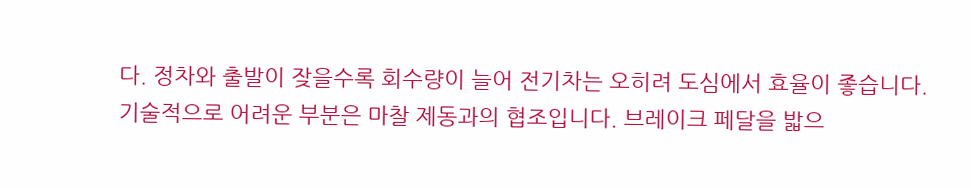다. 정차와 출발이 잦을수록 회수량이 늘어 전기차는 오히려 도심에서 효율이 좋습니다.
기술적으로 어려운 부분은 마찰 제동과의 협조입니다. 브레이크 페달을 밟으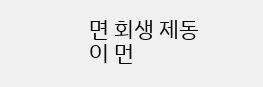면 회생 제동이 먼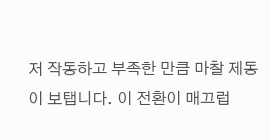저 작동하고 부족한 만큼 마찰 제동이 보탭니다. 이 전환이 매끄럽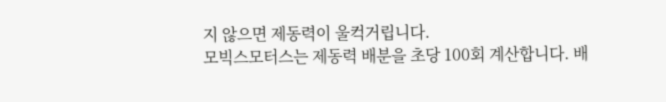지 않으면 제동력이 울컥거립니다.
모빅스모터스는 제동력 배분을 초당 100회 계산합니다. 배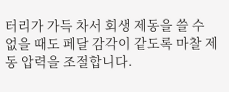터리가 가득 차서 회생 제동을 쓸 수 없을 때도 페달 감각이 같도록 마찰 제동 압력을 조절합니다.